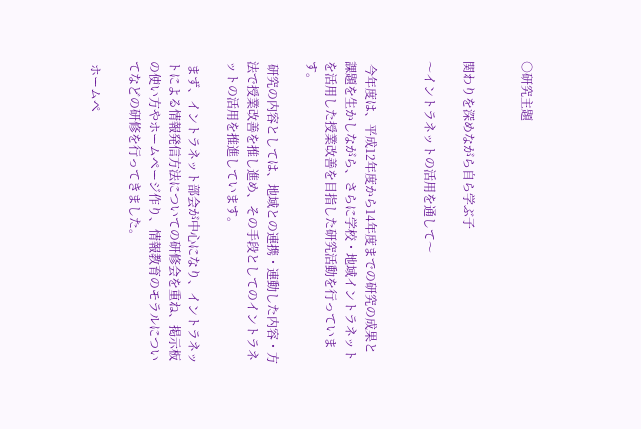○研究主題


関わりを深めながら自ら学ぶ子

〜イントラネットの活用を通して〜


 今年度は、平成12年度から14年度までの研究の成果と課題を生かしながら、さらに学校・地域イントラネットを活用した授業改善を目指した研究活動を行っています。

 研究の内容としては、地域との連携・連動した内容・方法で授業改善を推し進め、その手段としてのイントラネットの活用を推進しています。

 まず、イントラネット部会が中心になり、イントラネットによる情報発信方法についての研修会を重ね、掲示板の使い方やホームページ作り、情報教育のモラルについてなどの研修を行ってきました。

 ホームペ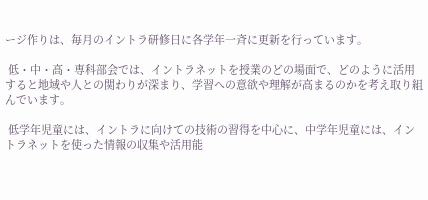ージ作りは、毎月のイントラ研修日に各学年一斉に更新を行っています。

 低・中・高・専科部会では、イントラネットを授業のどの場面で、どのように活用すると地域や人との関わりが深まり、学習への意欲や理解が高まるのかを考え取り組んでいます。

 低学年児童には、イントラに向けての技術の習得を中心に、中学年児童には、イントラネットを使った情報の収集や活用能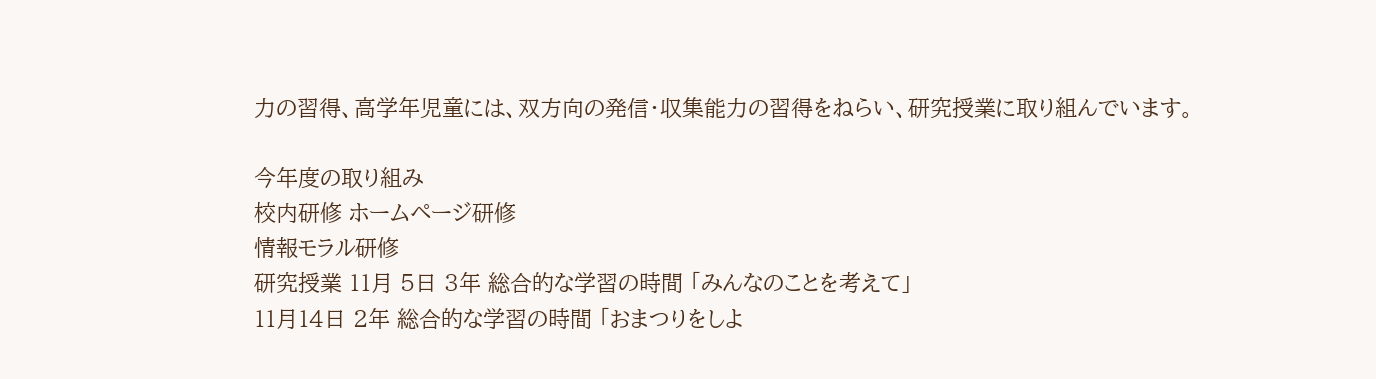力の習得、高学年児童には、双方向の発信・収集能力の習得をねらい、研究授業に取り組んでいます。

今年度の取り組み
校内研修 ホームページ研修
情報モラル研修
研究授業 11月 5日 3年 総合的な学習の時間 「みんなのことを考えて」
11月14日 2年 総合的な学習の時間 「おまつりをしよ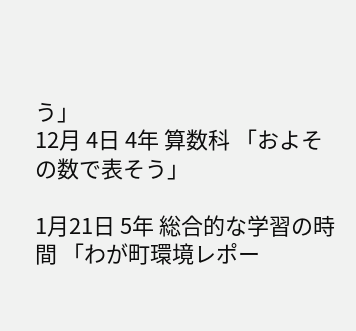う」
12月 4日 4年 算数科 「およその数で表そう」

1月21日 5年 総合的な学習の時間 「わが町環境レポー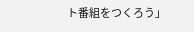ト番組をつくろう」